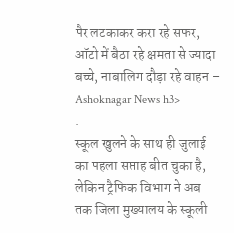पैर लटकाकर करा रहे सफर, ऑटो में बैठा रहे क्षमता से ज्यादा बच्चे, नाबालिग दौड़ा रहे वाहन – Ashoknagar News h3>
.
स्कूल खुलने के साथ ही जुलाई का पहला सप्ताह बीत चुका है, लेकिन ट्रैफिक विभाग ने अब तक जिला मुख्यालय के स्कूली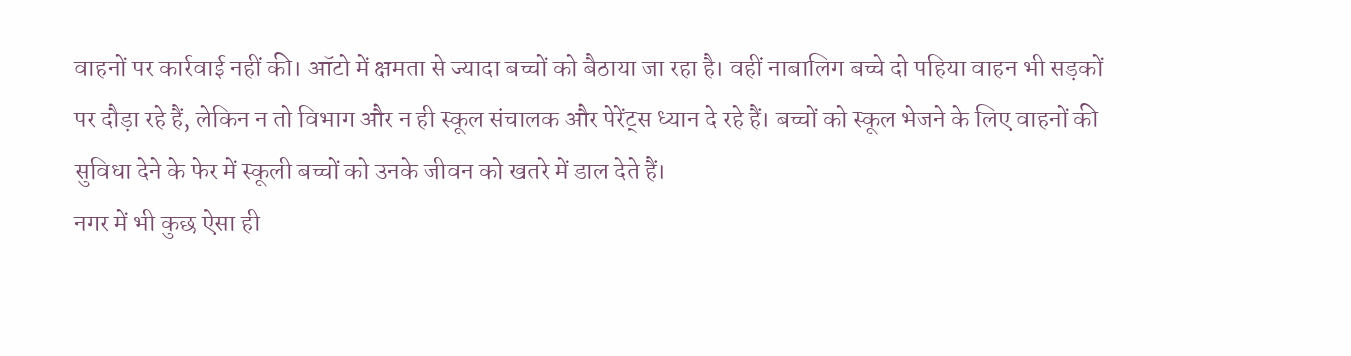वाहनों पर कार्रवाई नहीं की। ऑटो में क्षमता से ज्यादा बच्चों को बैठाया जा रहा है। वहीं नाबालिग बच्चे दो पहिया वाहन भी सड़कों पर दौड़ा रहे हैं, लेकिन न तो विभाग और न ही स्कूल संचालक और पेरेंट्स ध्यान दे रहे हैं। बच्चों को स्कूल भेजने के लिए वाहनों की सुविधा देने के फेर में स्कूली बच्चों को उनके जीवन को खतरे में डाल देते हैं।
नगर में भी कुछ ऐसा ही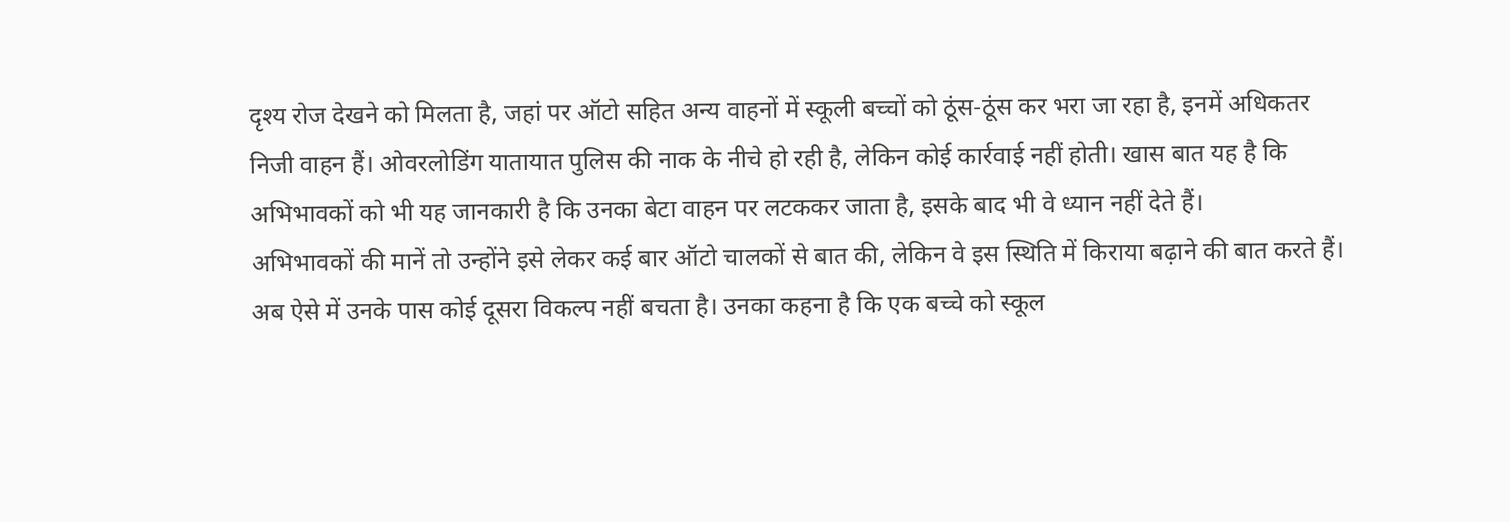दृश्य रोज देखने को मिलता है, जहां पर ऑटो सहित अन्य वाहनों में स्कूली बच्चों को ठूंस-ठूंस कर भरा जा रहा है, इनमें अधिकतर निजी वाहन हैं। ओवरलोडिंग यातायात पुलिस की नाक के नीचे हो रही है, लेकिन कोई कार्रवाई नहीं होती। खास बात यह है कि अभिभावकों को भी यह जानकारी है कि उनका बेटा वाहन पर लटककर जाता है, इसके बाद भी वे ध्यान नहीं देते हैं।
अभिभावकों की मानें तो उन्होंने इसे लेकर कई बार ऑटो चालकों से बात की, लेकिन वे इस स्थिति में किराया बढ़ाने की बात करते हैं। अब ऐसे में उनके पास कोई दूसरा विकल्प नहीं बचता है। उनका कहना है कि एक बच्चे को स्कूल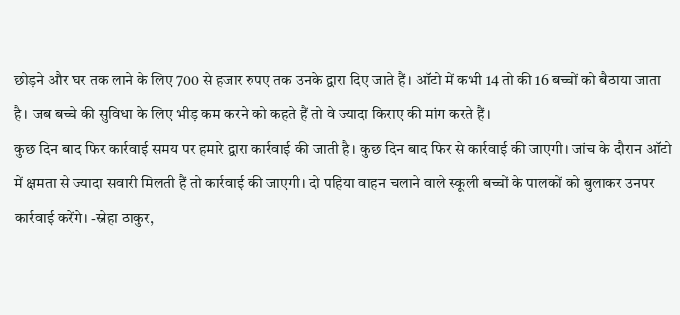छोड़ने और घर तक लाने के लिए 700 से हजार रुपए तक उनके द्वारा दिए जाते हैं। ऑटो में कभी 14 तो की 16 बच्चों को बैठाया जाता है। जब बच्चे की सुविधा के लिए भीड़ कम करने को कहते हैं तो वे ज्यादा किराए की मांग करते हैं।
कुछ दिन बाद फिर कार्रवाई समय पर हमारे द्वारा कार्रवाई की जाती है। कुछ दिन बाद फिर से कार्रवाई की जाएगी। जांच के दौरान ऑटो में क्षमता से ज्यादा सवारी मिलती हैं तो कार्रवाई की जाएगी। दो पहिया वाहन चलाने वाले स्कूली बच्चों के पालकों को बुलाकर उनपर कार्रवाई करेंगे। -स्नेहा ठाकुर,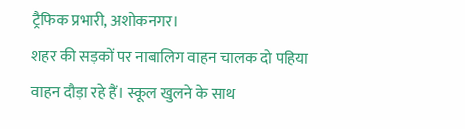ट्रैफिक प्रभारी, अशोकनगर।
शहर की सड़कों पर नाबालिग वाहन चालक दो पहिया वाहन दौड़ा रहे हैं। स्कूल खुलने के साथ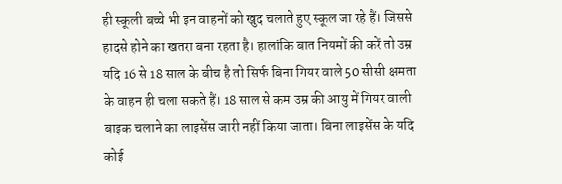ही स्कूली बच्चे भी इन वाहनों को खुद चलाते हुए स्कूल जा रहे हैं। जिससे हादसे होने का खतरा बना रहता है। हालांकि बात नियमों की करें तो उम्र यदि 16 से 18 साल के बीच है तो सिर्फ बिना गियर वाले 50 सीसी क्षमता के वाहन ही चला सकते हैं। 18 साल से कम उम्र की आयु में गियर वाली बाइक चलाने का लाइसेंस जारी नहीं किया जाता। बिना लाइसेंस के यदि कोई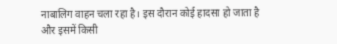नाबालिग वाहन चला रहा है। इस दौरान कोई हादसा हो जाता है और इसमें किसी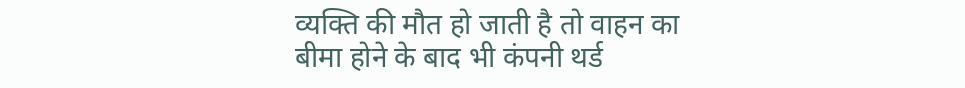व्यक्ति की मौत हो जाती है तो वाहन का बीमा होने के बाद भी कंपनी थर्ड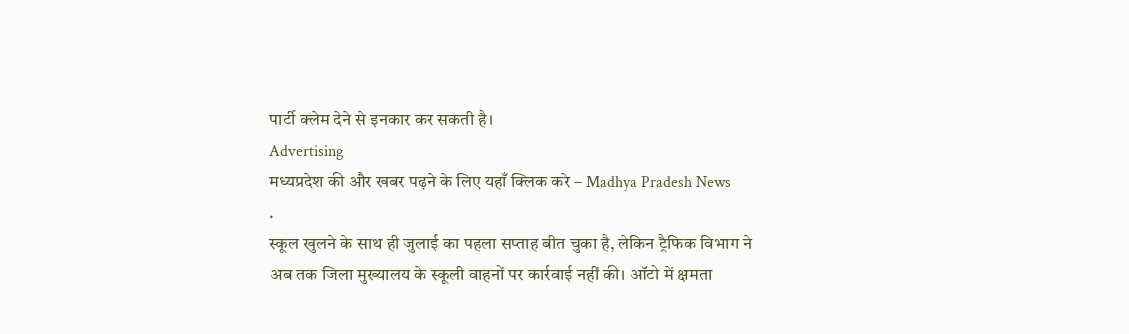पार्टी क्लेम देने से इनकार कर सकती है।
Advertising
मध्यप्रदेश की और खबर पढ़ने के लिए यहाँ क्लिक करे – Madhya Pradesh News
.
स्कूल खुलने के साथ ही जुलाई का पहला सप्ताह बीत चुका है, लेकिन ट्रैफिक विभाग ने अब तक जिला मुख्यालय के स्कूली वाहनों पर कार्रवाई नहीं की। ऑटो में क्षमता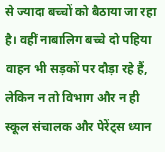से ज्यादा बच्चों को बैठाया जा रहा है। वहीं नाबालिग बच्चे दो पहिया वाहन भी सड़कों पर दौड़ा रहे हैं, लेकिन न तो विभाग और न ही स्कूल संचालक और पेरेंट्स ध्यान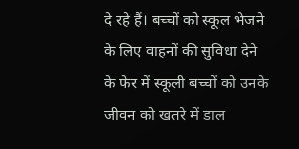दे रहे हैं। बच्चों को स्कूल भेजने के लिए वाहनों की सुविधा देने के फेर में स्कूली बच्चों को उनके जीवन को खतरे में डाल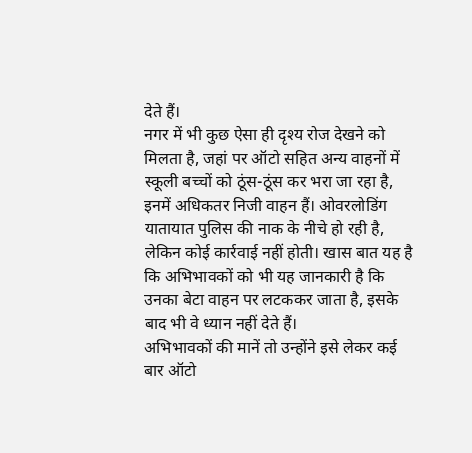देते हैं।
नगर में भी कुछ ऐसा ही दृश्य रोज देखने को मिलता है, जहां पर ऑटो सहित अन्य वाहनों में स्कूली बच्चों को ठूंस-ठूंस कर भरा जा रहा है, इनमें अधिकतर निजी वाहन हैं। ओवरलोडिंग यातायात पुलिस की नाक के नीचे हो रही है, लेकिन कोई कार्रवाई नहीं होती। खास बात यह है कि अभिभावकों को भी यह जानकारी है कि उनका बेटा वाहन पर लटककर जाता है, इसके बाद भी वे ध्यान नहीं देते हैं।
अभिभावकों की मानें तो उन्होंने इसे लेकर कई बार ऑटो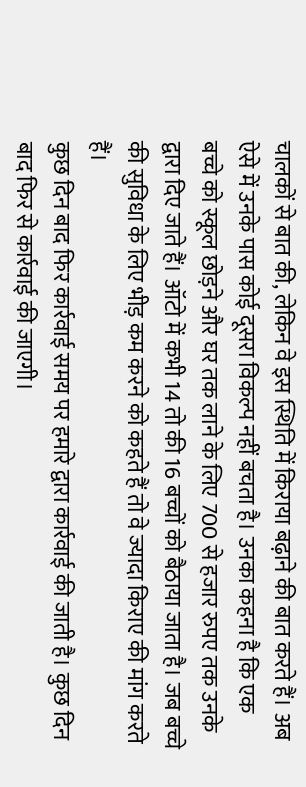चालकों से बात की, लेकिन वे इस स्थिति में किराया बढ़ाने की बात करते हैं। अब ऐसे में उनके पास कोई दूसरा विकल्प नहीं बचता है। उनका कहना है कि एक बच्चे को स्कूल छोड़ने और घर तक लाने के लिए 700 से हजार रुपए तक उनके द्वारा दिए जाते हैं। ऑटो में कभी 14 तो की 16 बच्चों को बैठाया जाता है। जब बच्चे की सुविधा के लिए भीड़ कम करने को कहते हैं तो वे ज्यादा किराए की मांग करते हैं।
कुछ दिन बाद फिर कार्रवाई समय पर हमारे द्वारा कार्रवाई की जाती है। कुछ दिन बाद फिर से कार्रवाई की जाएगी।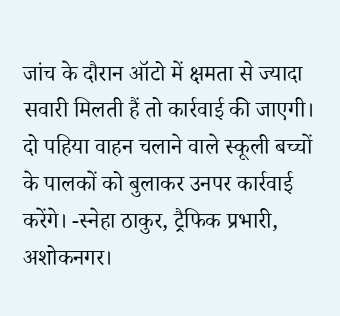जांच के दौरान ऑटो में क्षमता से ज्यादा सवारी मिलती हैं तो कार्रवाई की जाएगी। दो पहिया वाहन चलाने वाले स्कूली बच्चों के पालकों को बुलाकर उनपर कार्रवाई करेंगे। -स्नेहा ठाकुर, ट्रैफिक प्रभारी, अशोकनगर।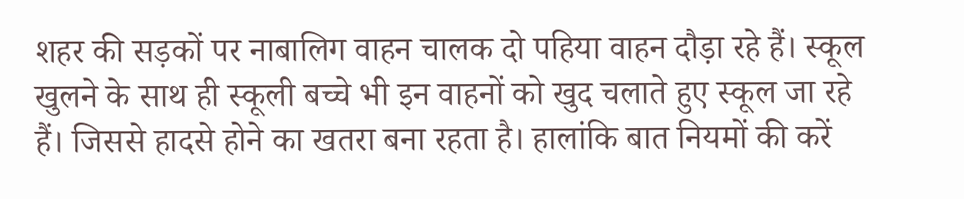शहर की सड़कों पर नाबालिग वाहन चालक दो पहिया वाहन दौड़ा रहे हैं। स्कूल खुलने के साथ ही स्कूली बच्चे भी इन वाहनों को खुद चलाते हुए स्कूल जा रहे हैं। जिससे हादसे होने का खतरा बना रहता है। हालांकि बात नियमों की करें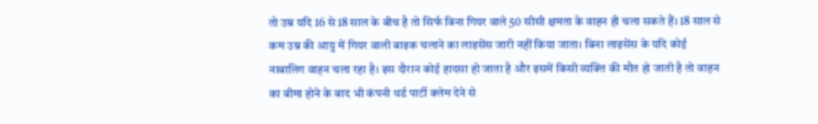तो उम्र यदि 16 से 18 साल के बीच है तो सिर्फ बिना गियर वाले 50 सीसी क्षमता के वाहन ही चला सकते हैं। 18 साल से कम उम्र की आयु में गियर वाली बाइक चलाने का लाइसेंस जारी नहीं किया जाता। बिना लाइसेंस के यदि कोई नाबालिग वाहन चला रहा है। इस दौरान कोई हादसा हो जाता है और इसमें किसी व्यक्ति की मौत हो जाती है तो वाहन का बीमा होने के बाद भी कंपनी थर्ड पार्टी क्लेम देने से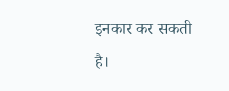इनकार कर सकती है।